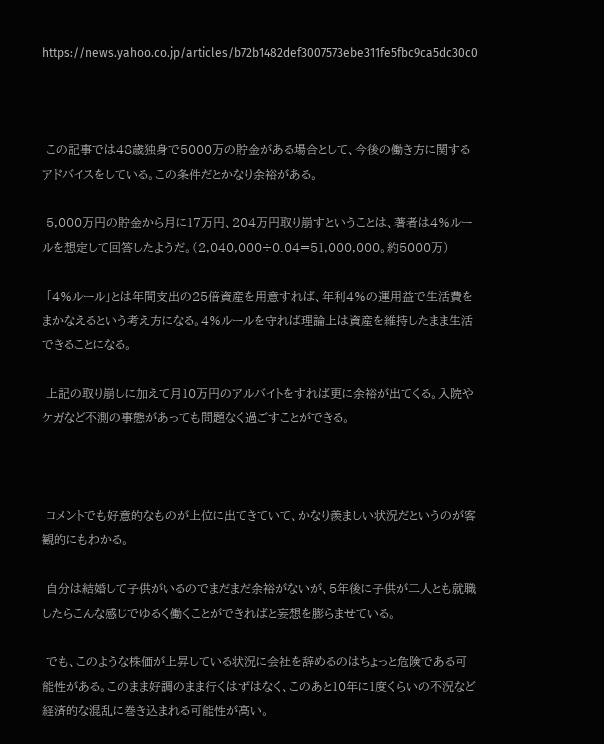https://news.yahoo.co.jp/articles/b72b1482def3007573ebe311fe5fbc9ca5dc30c0



 この記事では48歳独身で5000万の貯金がある場合として、今後の働き方に関するアドバイスをしている。この条件だとかなり余裕がある。

 5,000万円の貯金から月に17万円、204万円取り崩すということは、著者は4%ルールを想定して回答したようだ。(2,040,000÷0.04=51,000,000。約5000万)

 「4%ルール」とは年間支出の25倍資産を用意すれば、年利4%の運用益で生活費をまかなえるという考え方になる。4%ルールを守れば理論上は資産を維持したまま生活できることになる。

 上記の取り崩しに加えて月10万円のアルバイトをすれば更に余裕が出てくる。入院やケガなど不測の事態があっても問題なく過ごすことができる。



 コメントでも好意的なものが上位に出てきていて、かなり羨ましい状況だというのが客観的にもわかる。

 自分は結婚して子供がいるのでまだまだ余裕がないが、5年後に子供が二人とも就職したらこんな感じでゆるく働くことができればと妄想を膨らませている。

 でも、このような株価が上昇している状況に会社を辞めるのはちょっと危険である可能性がある。このまま好調のまま行くはずはなく、このあと10年に1度くらいの不況など経済的な混乱に巻き込まれる可能性が高い。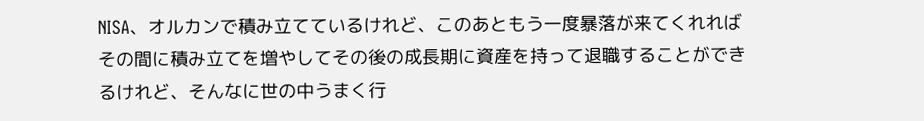NISA、オルカンで積み立てているけれど、このあともう一度暴落が来てくれればその間に積み立てを増やしてその後の成長期に資産を持って退職することができるけれど、そんなに世の中うまく行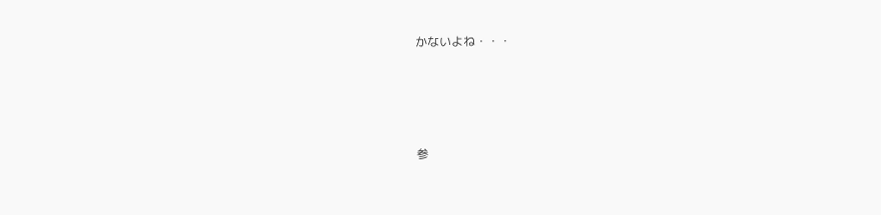かないよね・・・




参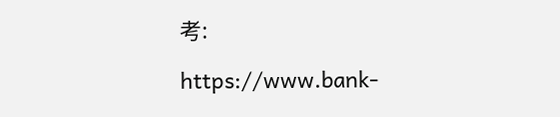考:

https://www.bank-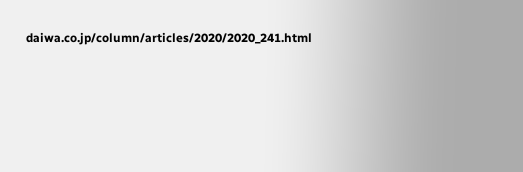daiwa.co.jp/column/articles/2020/2020_241.html